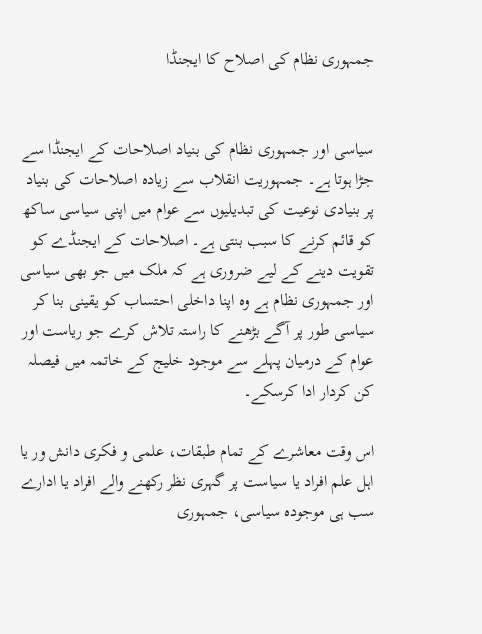جمہوری نظام کی اصلاح کا ایجنڈا


سیاسی اور جمہوری نظام کی بنیاد اصلاحات کے ایجنڈا سے جڑا ہوتا ہے۔ جمہوریت انقلاب سے زیادہ اصلاحات کی بنیاد پر بنیادی نوعیت کی تبدیلیوں سے عوام میں اپنی سیاسی ساکھ کو قائم کرنے کا سبب بنتی ہے۔ اصلاحات کے ایجنڈے کو تقویت دینے کے لیے ضروری ہے کہ ملک میں جو بھی سیاسی اور جمہوری نظام ہے وہ اپنا داخلی احتساب کو یقینی بنا کر سیاسی طور پر آگے بڑھنے کا راستہ تلاش کرے جو ریاست اور عوام کے درمیان پہلے سے موجود خلیج کے خاتمہ میں فیصلہ کن کردار ادا کرسکے۔

اس وقت معاشرے کے تمام طبقات، علمی و فکری دانش ور یا اہل علم افراد یا سیاست پر گہری نظر رکھنے والے افراد یا ادارے سب ہی موجودہ سیاسی، جمہوری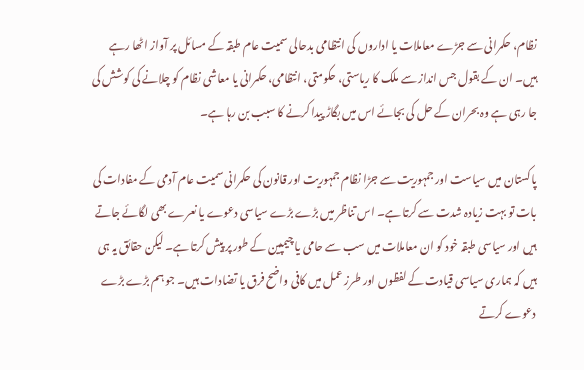نظام، حکمرانی سے جڑے معاملات یا اداروں کی انتظامی بدحالی سمیت عام طبقہ کے مسائل پر آواز اٹھا رہے ہیں۔ ان کے بقول جس انداز سے ملک کا ریاستی، حکومتی، انتظامی، حکمرانی یا معاشی نظام کو چلانے کی کوشش کی جا رہی ہے وہ بحران کے حل کی بجائے اس میں بگاڑ پیدا کرنے کا سبب بن رہا ہے۔

پاکستان میں سیاست اور جمہوریت سے جڑا نظام جمہوریت اور قانون کی حکمرانی سمیت عام آدمی کے مفادات کی بات تو بہت زیادہ شدت سے کرتا ہے۔ اس تناظر میں بڑے بڑے سیاسی دعوے یا نعرے بھی لگائے جاتے ہیں اور سیاسی طبقہ خود کو ان معاملات میں سب سے حامی یا چیمپین کے طور پر پیش کرتا ہے۔ لیکن حقائق یہ ہی ہیں کہ ہماری سیاسی قیادت کے لفظوں اور طرز عمل میں کافی واضح فرق یا تضادات ہیں۔ جو ہم بڑے بڑے دعوے کرتے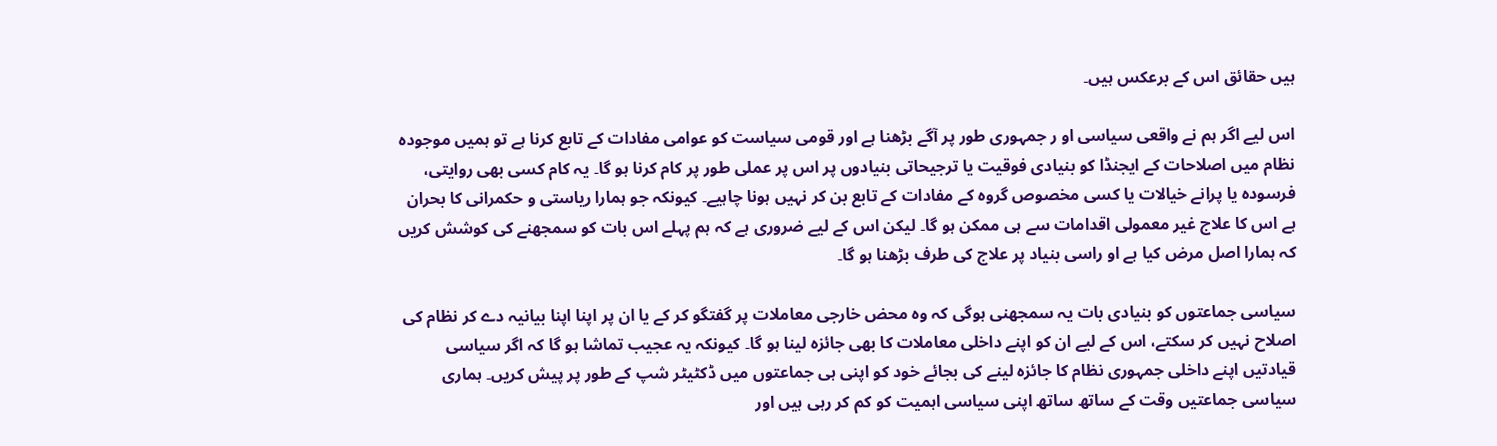ہیں حقائق اس کے برعکس ہیں۔

اس لیے اگر ہم نے واقعی سیاسی او ر جمہوری طور پر آگے بڑھنا ہے اور قومی سیاست کو عوامی مفادات کے تابع کرنا ہے تو ہمیں موجودہ نظام میں اصلاحات کے ایجنڈا کو بنیادی فوقیت یا ترجیحاتی بنیادوں پر اس پر عملی طور پر کام کرنا ہو گا۔ یہ کام کسی بھی روایتی، فرسودہ یا پرانے خیالات یا کسی مخصوص گروہ کے مفادات کے تابع بن کر نہیں ہونا چاہیے۔ کیونکہ جو ہمارا ریاستی و حکمرانی کا بحران ہے اس کا علاج غیر معمولی اقدامات سے ہی ممکن ہو گا۔ لیکن اس کے لیے ضروری ہے کہ ہم پہلے اس بات کو سمجھنے کی کوشش کریں کہ ہمارا اصل مرض کیا ہے او راسی بنیاد پر علاج کی طرف بڑھنا ہو گا۔

سیاسی جماعتوں کو بنیادی بات یہ سمجھنی ہوگی کہ وہ محض خارجی معاملات پر گفتگو کر کے یا ان پر اپنا اپنا بیانیہ دے کر نظام کی اصلاح نہیں کر سکتے، اس کے لیے ان کو اپنے داخلی معاملات کا بھی جائزہ لینا ہو گا۔ کیونکہ یہ عجیب تماشا ہو گا کہ اگر سیاسی قیادتیں اپنے داخلی جمہوری نظام کا جائزہ لینے کی بجائے خود کو اپنی ہی جماعتوں میں ڈکٹیٹر شپ کے طور پر پیش کریں۔ ہماری سیاسی جماعتیں وقت کے ساتھ ساتھ اپنی سیاسی اہمیت کو کم کر رہی ہیں اور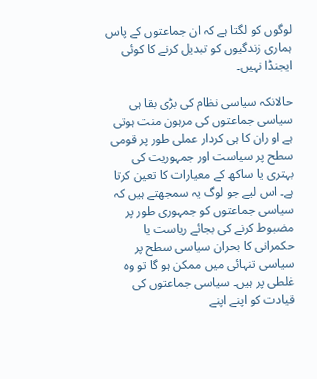لوگوں کو لگتا ہے کہ ان جماعتوں کے پاس ہماری زندگیوں کو تبدیل کرنے کا کوئی ایجنڈا نہیں۔

حالانکہ سیاسی نظام کی بڑی بقا ہی سیاسی جماعتوں کی مرہون منت ہوتی ہے او ران کا ہی کردار عملی طور پر قومی سطح پر سیاست اور جمہوریت کی بہتری یا ساکھ کے معیارات کا تعین کرتا ہے۔ اس لیے جو لوگ یہ سمجھتے ہیں کہ سیاسی جماعتوں کو جمہوری طور پر مضبوط کرنے کی بجائے ریاست یا حکمرانی کا بحران سیاسی سطح پر سیاسی تنہائی میں ممکن ہو گا تو وہ غلطی پر ہیں۔ سیاسی جماعتوں کی قیادت کو اپنے اپنے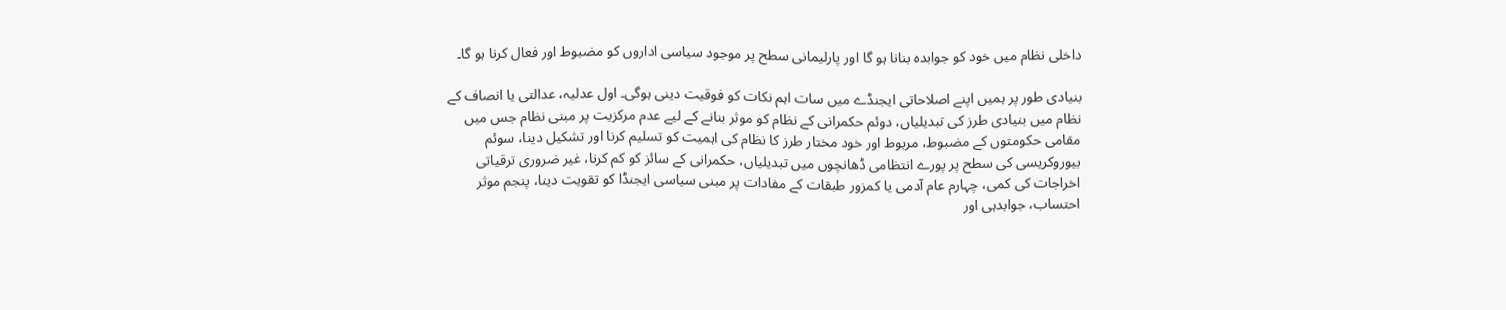داخلی نظام میں خود کو جوابدہ بنانا ہو گا اور پارلیمانی سطح پر موجود سیاسی اداروں کو مضبوط اور فعال کرنا ہو گا۔

بنیادی طور پر ہمیں اپنے اصلاحاتی ایجنڈے میں سات اہم نکات کو فوقیت دینی ہوگی۔ اول عدلیہ، عدالتی یا انصاف کے نظام میں بنیادی طرز کی تبدیلیاں، دوئم حکمرانی کے نظام کو موثر بنانے کے لیے عدم مرکزیت پر مبنی نظام جس میں مقامی حکومتوں کے مضبوط، مربوط اور خود مختار طرز کا نظام کی اہمیت کو تسلیم کرنا اور تشکیل دینا، سوئم بیوروکریسی کی سطح پر پورے انتظامی ڈھانچوں میں تبدیلیاں، حکمرانی کے سائز کو کم کرنا، غیر ضروری ترقیاتی اخراجات کی کمی، چہارم عام آدمی یا کمزور طبقات کے مفادات پر مبنی سیاسی ایجنڈا کو تقویت دینا، پنجم موثر احتساب، جوابدہی اور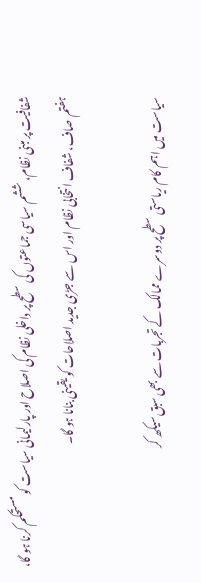شفافیت پر مبنی نظام، ششم سیاسی جماعتوں کی سطح پر داخلی نظام کی اصلاح اور پارلیمانی سیاست کو مستحکم کرنا ہو گا، ہفتم صاف، شفاف انتخابی نظام اور اس سے جڑی جدید اصلاحات کو یقینی بنانا ہو گا۔

سیاست میں اہم کام ریاستی سطح پر دوسرے ممالک کے تجربات سے بھی سبق سیکھ کر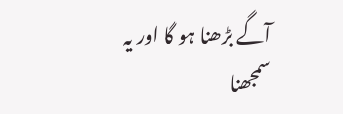آگے بڑھنا ہو گا اور یہ سمجھنا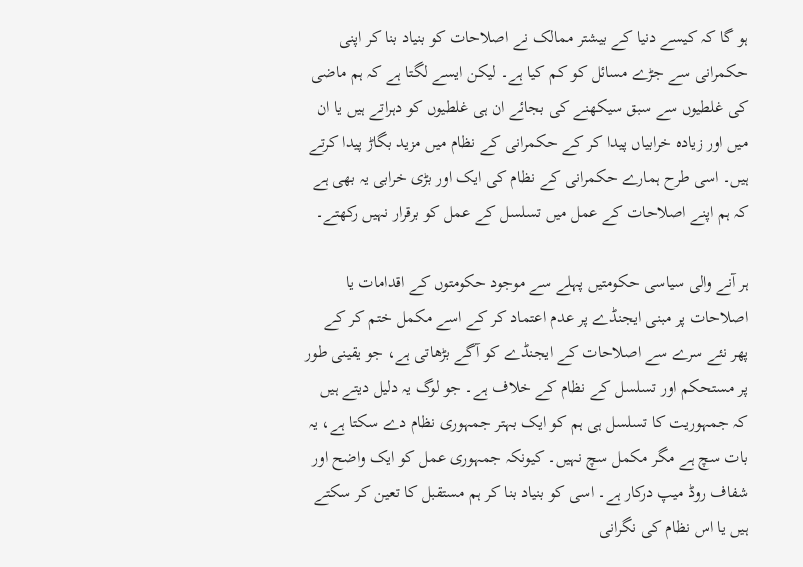ہو گا کہ کیسے دنیا کے بیشتر ممالک نے اصلاحات کو بنیاد بنا کر اپنی حکمرانی سے جڑے مسائل کو کم کیا ہے۔ لیکن ایسے لگتا ہے کہ ہم ماضی کی غلطیوں سے سبق سیکھنے کی بجائے ان ہی غلطیوں کو دہراتے ہیں یا ان میں اور زیادہ خرابیاں پیدا کر کے حکمرانی کے نظام میں مزید بگاڑ پیدا کرتے ہیں۔ اسی طرح ہمارے حکمرانی کے نظام کی ایک اور بڑی خرابی یہ بھی ہے کہ ہم اپنے اصلاحات کے عمل میں تسلسل کے عمل کو برقرار نہیں رکھتے۔

ہر آنے والی سیاسی حکومتیں پہلے سے موجود حکومتوں کے اقدامات یا اصلاحات پر مبنی ایجنڈے پر عدم اعتماد کر کے اسے مکمل ختم کر کے پھر نئے سرے سے اصلاحات کے ایجنڈے کو آگے بڑھاتی ہے، جو یقینی طور پر مستحکم اور تسلسل کے نظام کے خلاف ہے۔ جو لوگ یہ دلیل دیتے ہیں کہ جمہوریت کا تسلسل ہی ہم کو ایک بہتر جمہوری نظام دے سکتا ہے، یہ بات سچ ہے مگر مکمل سچ نہیں۔ کیونکہ جمہوری عمل کو ایک واضح اور شفاف روڈ میپ درکار ہے۔ اسی کو بنیاد بنا کر ہم مستقبل کا تعین کر سکتے ہیں یا اس نظام کی نگرانی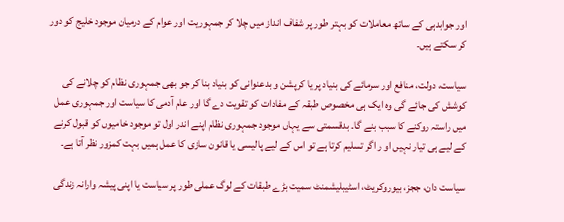اور جوابدہی کے ساتھ معاملات کو بہتر طور پر شفاف انداز میں چلا کر جمہوریت اور عوام کے درمیان موجود خلیج کو دور کر سکتے ہیں۔

سیاست، دولت، منافع اور سرمائے کی بنیاد پر یا کرپشن و بدعنوانی کو بنیاد بنا کر جو بھی جمہوری نظام کو چلانے کی کوشش کی جائے گی وہ ایک ہی مخصوص طبقہ کے مفادات کو تقویت دے گا اور عام آدمی کا سیاست اور جمہوری عمل میں راستہ روکنے کا سبب بنے گا۔ بدقسمتی سے یہاں موجود جمہوری نظام اپنے اندر اول تو موجود خامیوں کو قبول کرنے کے لیے ہی تیار نہیں او ر اگر تسلیم کرتا ہے تو اس کے لیے پالیسی یا قانون سازی کا عمل ہمیں بہت کمزور نظر آتا ہے۔

سیاست دان، ججز، بیوروکریٹ، اسٹیبلیشمنٹ سمیت بڑے طبقات کے لوگ عملی طور پر سیاست یا اپنی پیشہ وارانہ زندگی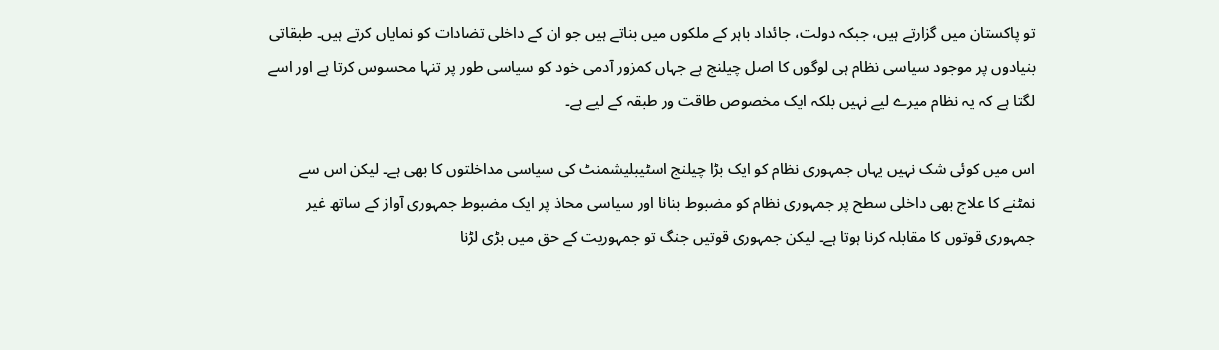تو پاکستان میں گزارتے ہیں، جبکہ دولت، جائداد باہر کے ملکوں میں بناتے ہیں جو ان کے داخلی تضادات کو نمایاں کرتے ہیں۔ طبقاتی بنیادوں پر موجود سیاسی نظام ہی لوگوں کا اصل چیلنج ہے جہاں کمزور آدمی خود کو سیاسی طور پر تنہا محسوس کرتا ہے اور اسے لگتا ہے کہ یہ نظام میرے لیے نہیں بلکہ ایک مخصوص طاقت ور طبقہ کے لیے ہے۔

اس میں کوئی شک نہیں یہاں جمہوری نظام کو ایک بڑا چیلنج اسٹیبلیشمنٹ کی سیاسی مداخلتوں کا بھی ہے۔ لیکن اس سے نمٹنے کا علاج بھی داخلی سطح پر جمہوری نظام کو مضبوط بنانا اور سیاسی محاذ پر ایک مضبوط جمہوری آواز کے ساتھ غیر جمہوری قوتوں کا مقابلہ کرنا ہوتا ہے۔ لیکن جمہوری قوتیں جنگ تو جمہوریت کے حق میں بڑی لڑنا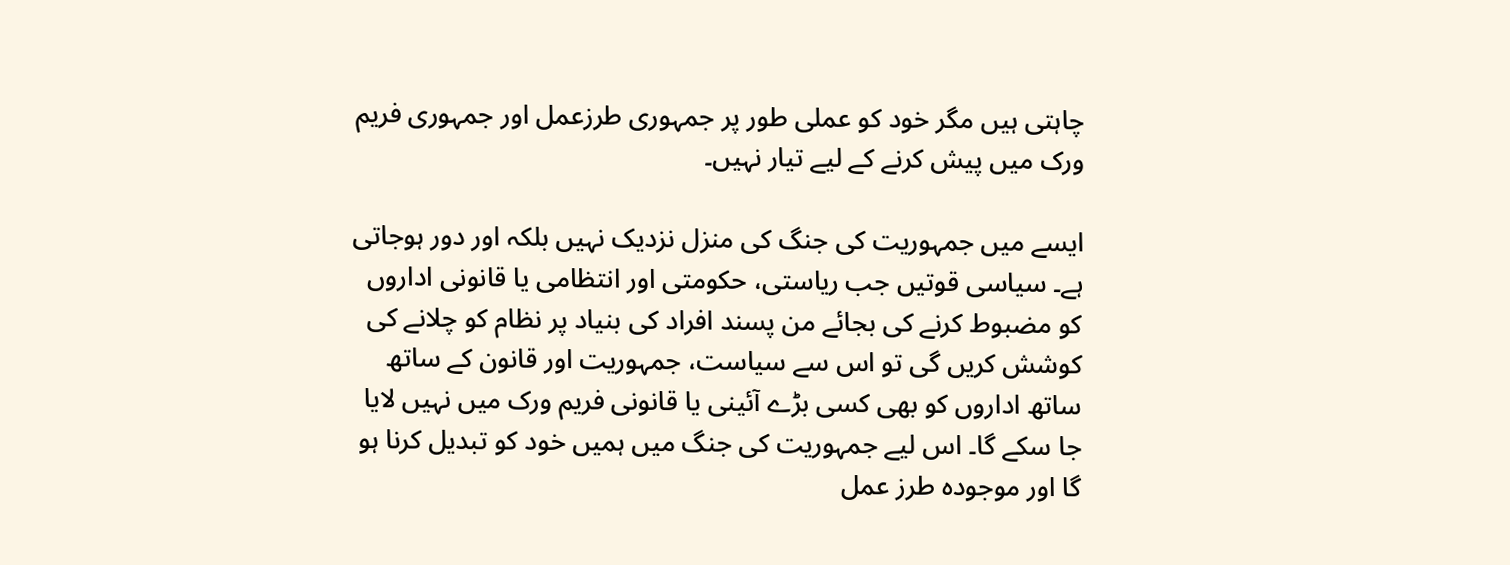چاہتی ہیں مگر خود کو عملی طور پر جمہوری طرزعمل اور جمہوری فریم ورک میں پیش کرنے کے لیے تیار نہیں۔

ایسے میں جمہوریت کی جنگ کی منزل نزدیک نہیں بلکہ اور دور ہوجاتی ہے۔ سیاسی قوتیں جب ریاستی، حکومتی اور انتظامی یا قانونی اداروں کو مضبوط کرنے کی بجائے من پسند افراد کی بنیاد پر نظام کو چلانے کی کوشش کریں گی تو اس سے سیاست، جمہوریت اور قانون کے ساتھ ساتھ اداروں کو بھی کسی بڑے آئینی یا قانونی فریم ورک میں نہیں لایا جا سکے گا۔ اس لیے جمہوریت کی جنگ میں ہمیں خود کو تبدیل کرنا ہو گا اور موجودہ طرز عمل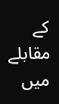کے مقابلے میں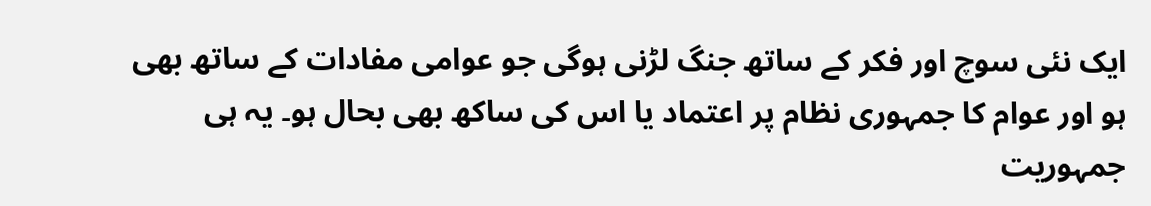ایک نئی سوچ اور فکر کے ساتھ جنگ لڑنی ہوگی جو عوامی مفادات کے ساتھ بھی ہو اور عوام کا جمہوری نظام پر اعتماد یا اس کی ساکھ بھی بحال ہو۔ یہ ہی جمہوریت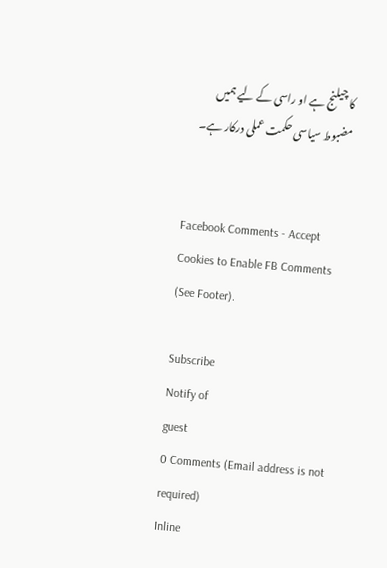کا چیلنج ہے او راسی کے لیے ہمیں مضبوط سیاسی حکمت عملی درکار ہے۔


Facebook Comments - Accept Cookies to Enable FB Comments (See Footer).

Subscribe
Notify of
guest
0 Comments (Email address is not required)
Inline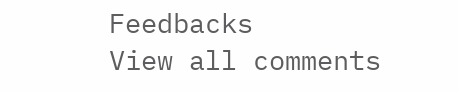Feedbacks
View all comments